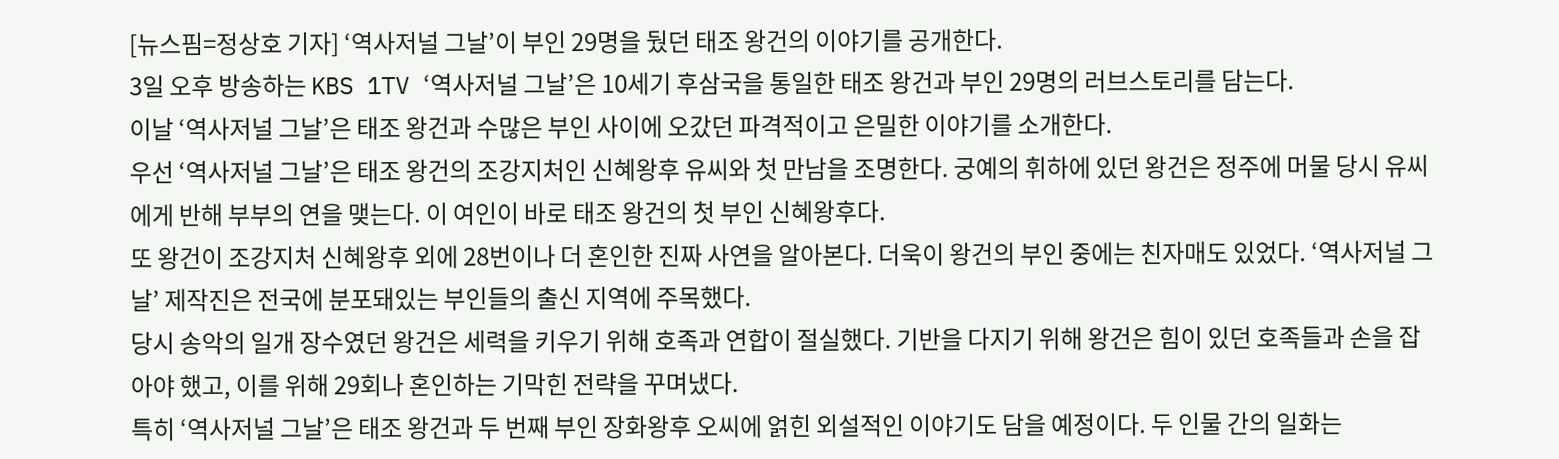[뉴스핌=정상호 기자] ‘역사저널 그날’이 부인 29명을 뒀던 태조 왕건의 이야기를 공개한다.
3일 오후 방송하는 KBS 1TV ‘역사저널 그날’은 10세기 후삼국을 통일한 태조 왕건과 부인 29명의 러브스토리를 담는다.
이날 ‘역사저널 그날’은 태조 왕건과 수많은 부인 사이에 오갔던 파격적이고 은밀한 이야기를 소개한다.
우선 ‘역사저널 그날’은 태조 왕건의 조강지처인 신혜왕후 유씨와 첫 만남을 조명한다. 궁예의 휘하에 있던 왕건은 정주에 머물 당시 유씨에게 반해 부부의 연을 맺는다. 이 여인이 바로 태조 왕건의 첫 부인 신혜왕후다.
또 왕건이 조강지처 신혜왕후 외에 28번이나 더 혼인한 진짜 사연을 알아본다. 더욱이 왕건의 부인 중에는 친자매도 있었다. ‘역사저널 그날’ 제작진은 전국에 분포돼있는 부인들의 출신 지역에 주목했다.
당시 송악의 일개 장수였던 왕건은 세력을 키우기 위해 호족과 연합이 절실했다. 기반을 다지기 위해 왕건은 힘이 있던 호족들과 손을 잡아야 했고, 이를 위해 29회나 혼인하는 기막힌 전략을 꾸며냈다.
특히 ‘역사저널 그날’은 태조 왕건과 두 번째 부인 장화왕후 오씨에 얽힌 외설적인 이야기도 담을 예정이다. 두 인물 간의 일화는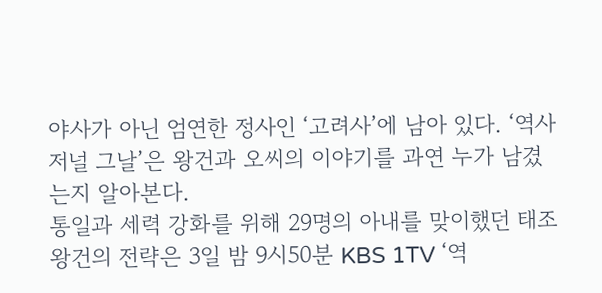야사가 아닌 엄연한 정사인 ‘고려사’에 남아 있다. ‘역사저널 그날’은 왕건과 오씨의 이야기를 과연 누가 남겼는지 알아본다.
통일과 세력 강화를 위해 29명의 아내를 맞이했던 태조 왕건의 전략은 3일 밤 9시50분 KBS 1TV ‘역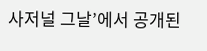사저널 그날’에서 공개된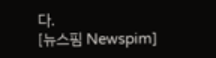다.
[뉴스핌 Newspim]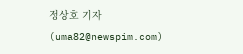정상호 기자 (uma82@newspim.com)